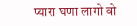प्यारा घणा लागो वो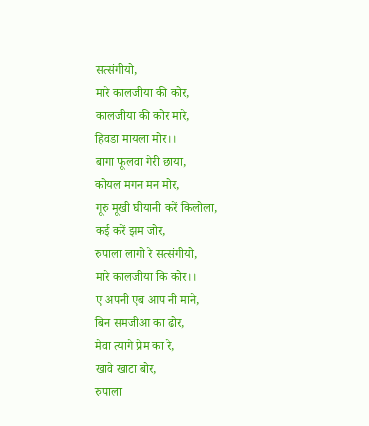सत्संगीयो,
मारे कालजीया की कोर,
कालजीया की कोर मारे,
हिवडा मायला मोर।।
बागा फूलवा गेरी छाया,
कोयल मगन मन मोर,
गूरु मूखी घीयानी करें किलोला,
कई करें झम जोर,
रुपाला लागो रे सत्संगीयो,
मारे कालजीया कि कोर।।
ए अपनी एब आप नी माने,
बिन समजीआ का ढोर,
मेवा त्यागे प्रेम का रे,
खावे खाटा बोर,
रुपाला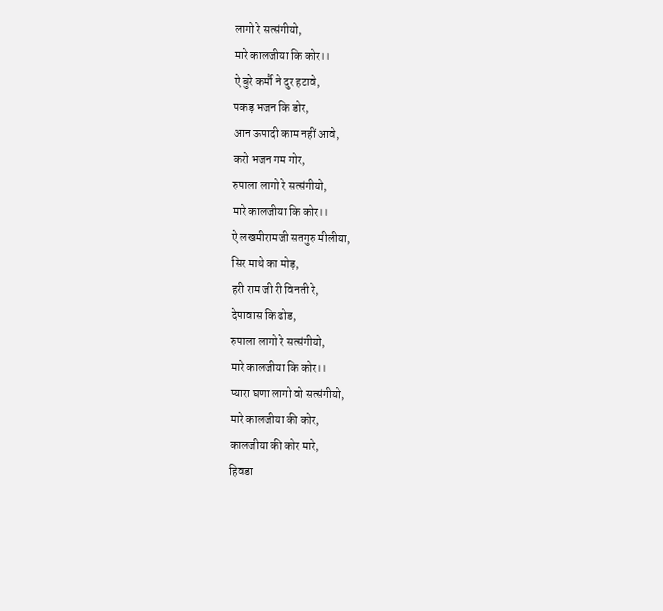लागो रे सत्संगीयो,
मारे कालजीया कि कोर।।
ऐ बुरे कर्मौ ने दुर हटावे,
पकड़ भजन कि डोर,
आन ऊपादी काम नहीं आवे,
करो भजन गम गोर,
रुपाला लागो रे सत्संगीयो,
मारे कालजीया कि कोर।।
ऐ लखमीरामजी सतगुरु मीलीया,
सिर माथे का मोड़,
हरी राम जी री विनती रे,
देपावास कि ढोड,
रुपाला लागो रे सत्संगीयो,
मारे कालजीया कि कोर।।
प्यारा घणा लागो वो सत्संगीयो,
मारे कालजीया की कोर,
कालजीया की कोर मारे,
हिवडा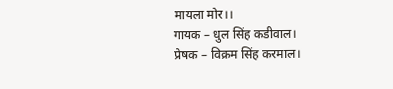मायला मोर।।
गायक – धुल सिंह कडीवाल।
प्रेषक – विक्रम सिंह करमाल।